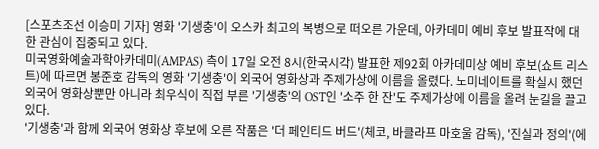[스포츠조선 이승미 기자] 영화 '기생충'이 오스카 최고의 복병으로 떠오른 가운데, 아카데미 예비 후보 발표작에 대한 관심이 집중되고 있다.
미국영화예술과학아카데미(AMPAS) 측이 17일 오전 8시(한국시각) 발표한 제92회 아카데미상 예비 후보(쇼트 리스트)에 따르면 봉준호 감독의 영화 '기생충'이 외국어 영화상과 주제가상에 이름을 올렸다. 노미네이트를 확실시 했던 외국어 영화상뿐만 아니라 최우식이 직접 부른 '기생충'의 OST인 '소주 한 잔'도 주제가상에 이름을 올려 눈길을 끌고 있다.
'기생충'과 함께 외국어 영화상 후보에 오른 작품은 '더 페인티드 버드'(체코, 바클라프 마호울 감독), '진실과 정의'(에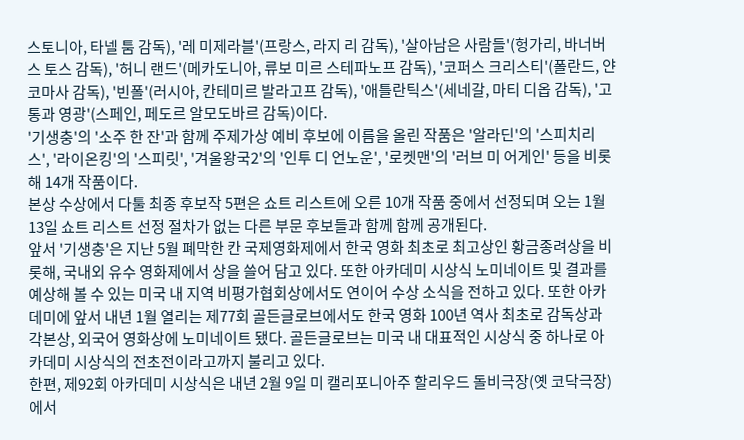스토니아, 타넬 툼 감독), '레 미제라블'(프랑스, 라지 리 감독), '살아남은 사람들'(헝가리, 바너버스 토스 감독), '허니 랜드'(메카도니아, 류보 미르 스테파노프 감독), '코퍼스 크리스티'(폴란드, 얀 코마사 감독), '빈폴'(러시아, 칸테미르 발라고프 감독), '애틀란틱스'(세네갈, 마티 디옵 감독), '고통과 영광'(스페인, 페도르 알모도바르 감독)이다.
'기생충'의 '소주 한 잔'과 함께 주제가상 예비 후보에 이름을 올린 작품은 '알라딘'의 '스피치리스', '라이온킹'의 '스피릿', '겨울왕국2'의 '인투 디 언노운', '로켓맨'의 '러브 미 어게인' 등을 비롯해 14개 작품이다.
본상 수상에서 다툴 최종 후보작 5편은 쇼트 리스트에 오른 10개 작품 중에서 선정되며 오는 1월 13일 쇼트 리스트 선정 절차가 없는 다른 부문 후보들과 함께 함께 공개된다.
앞서 '기생충'은 지난 5월 폐막한 칸 국제영화제에서 한국 영화 최초로 최고상인 황금종려상을 비롯해, 국내외 유수 영화제에서 상을 쓸어 담고 있다. 또한 아카데미 시상식 노미네이트 및 결과를 예상해 볼 수 있는 미국 내 지역 비평가협회상에서도 연이어 수상 소식을 전하고 있다. 또한 아카데미에 앞서 내년 1월 열리는 제77회 골든글로브에서도 한국 영화 100년 역사 최초로 감독상과 각본상, 외국어 영화상에 노미네이트 됐다. 골든글로브는 미국 내 대표적인 시상식 중 하나로 아카데미 시상식의 전초전이라고까지 불리고 있다.
한편, 제92회 아카데미 시상식은 내년 2월 9일 미 캘리포니아주 할리우드 돌비극장(옛 코닥극장)에서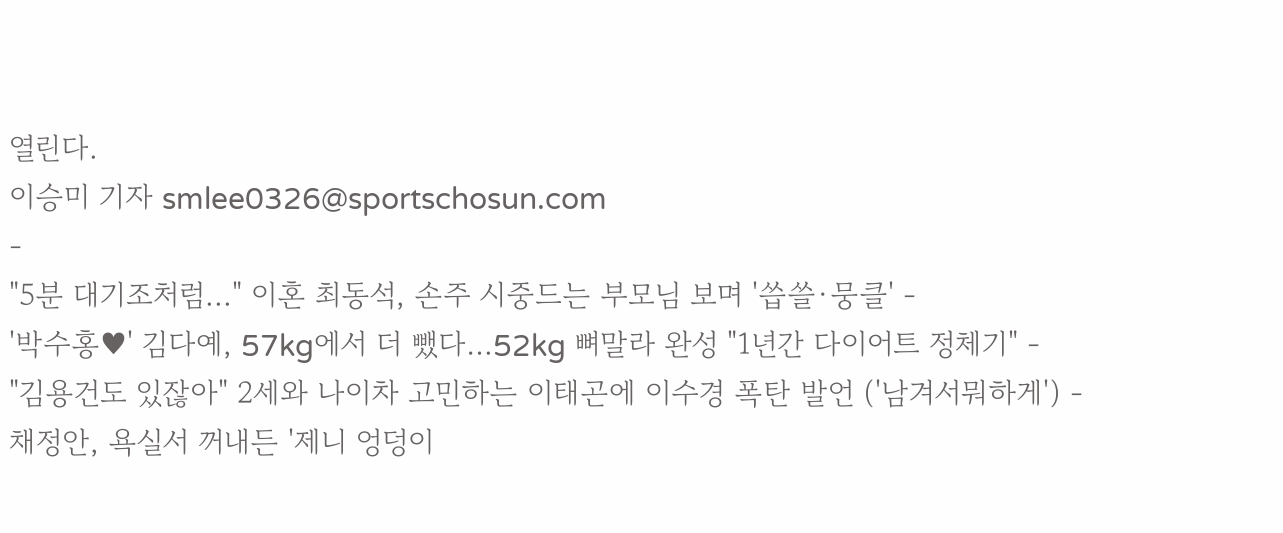열린다.
이승미 기자 smlee0326@sportschosun.com
-
"5분 대기조처럼..." 이혼 최동석, 손주 시중드는 부모님 보며 '씁쓸·뭉클' -
'박수홍♥' 김다예, 57kg에서 더 뺐다…52kg 뼈말라 완성 "1년간 다이어트 정체기" -
"김용건도 있잖아" 2세와 나이차 고민하는 이태곤에 이수경 폭탄 발언 ('남겨서뭐하게') -
채정안, 욕실서 꺼내든 '제니 엉덩이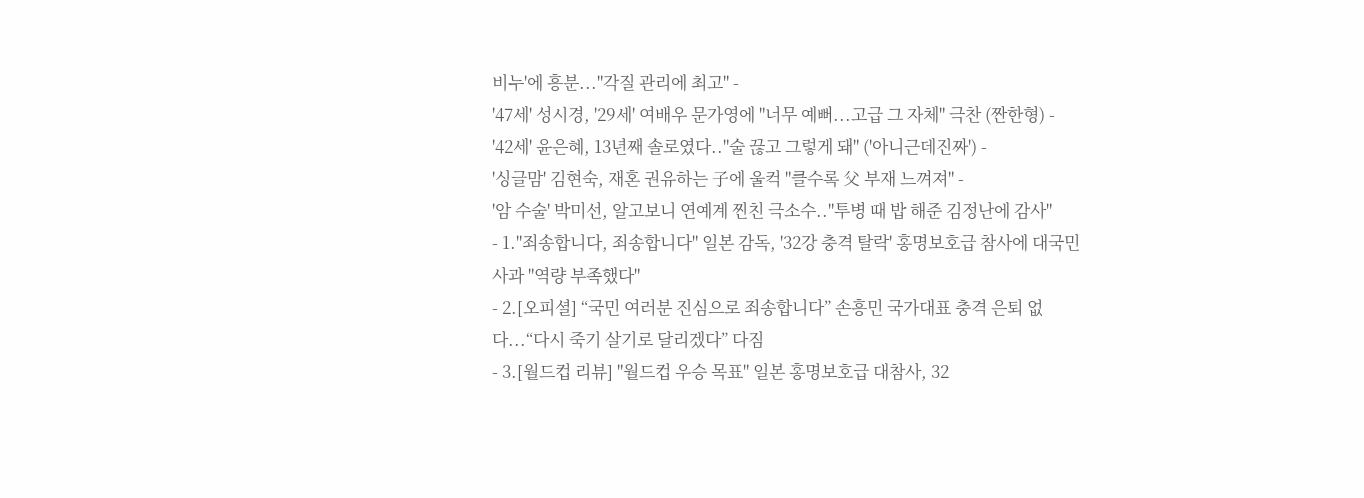비누'에 흥분..."각질 관리에 최고" -
'47세' 성시경, '29세' 여배우 문가영에 "너무 예뻐...고급 그 자체" 극찬 (짠한형) -
'42세' 윤은혜, 13년째 솔로였다.."술 끊고 그렇게 돼" ('아니근데진짜') -
'싱글맘' 김현숙, 재혼 권유하는 子에 울컥 "클수록 父 부재 느껴져" -
'암 수술' 박미선, 알고보니 연예계 찐친 극소수.."투병 때 밥 해준 김정난에 감사"
- 1."죄송합니다, 죄송합니다" 일본 감독, '32강 충격 탈락' 홍명보호급 참사에 대국민 사과 "역량 부족했다"
- 2.[오피셜] “국민 여러분 진심으로 죄송합니다” 손흥민 국가대표 충격 은퇴 없다...“다시 죽기 살기로 달리겠다” 다짐
- 3.[월드컵 리뷰] "월드컵 우승 목표" 일본 홍명보호급 대참사, 32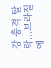강 충격 탈락...브라질에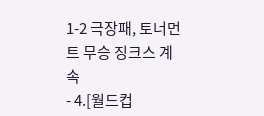1-2 극장패, 토너먼트 무승 징크스 계속
- 4.[월드컵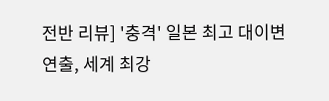전반 리뷰] '충격' 일본 최고 대이변 연출, 세계 최강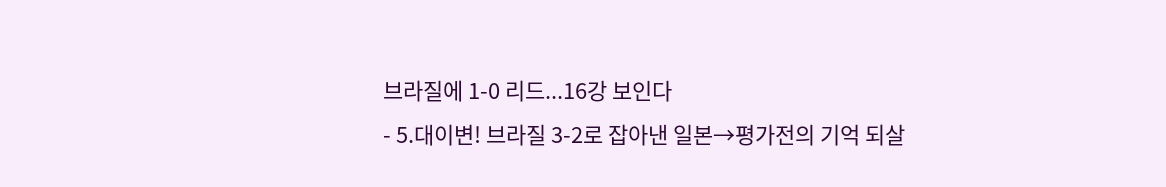브라질에 1-0 리드...16강 보인다
- 5.대이변! 브라질 3-2로 잡아낸 일본→평가전의 기억 되살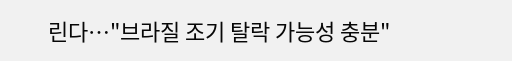린다…"브라질 조기 탈락 가능성 충분"